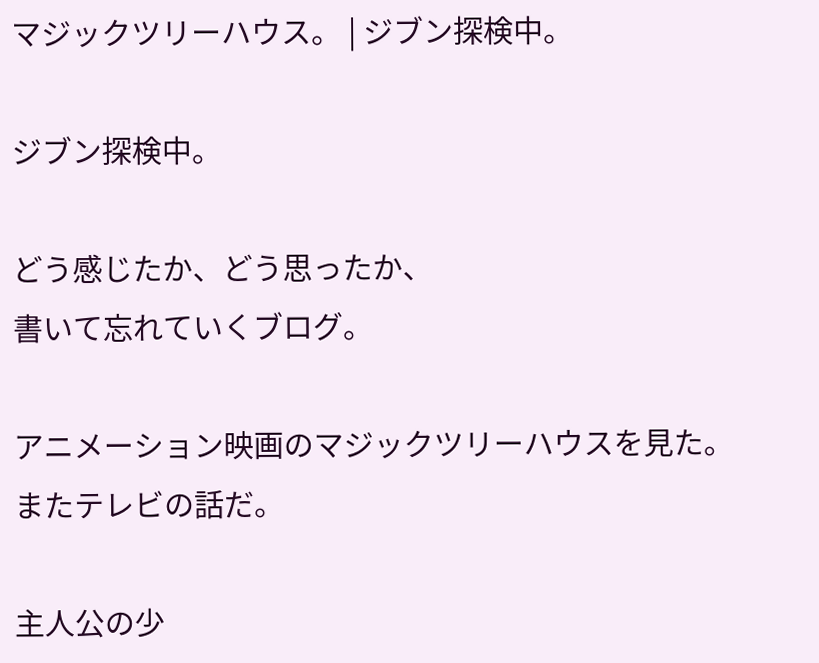マジックツリーハウス。 | ジブン探検中。

ジブン探検中。

どう感じたか、どう思ったか、
書いて忘れていくブログ。

アニメーション映画のマジックツリーハウスを見た。
またテレビの話だ。

主人公の少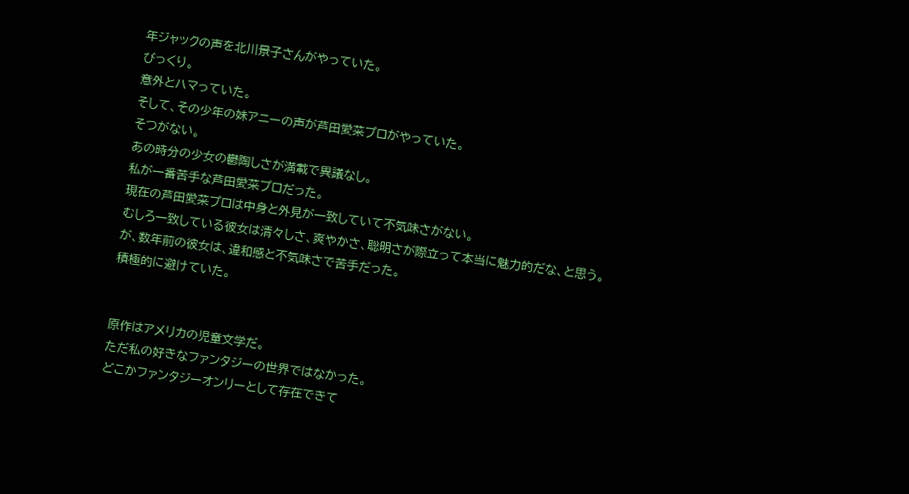年ジャックの声を北川景子さんがやっていた。
びっくり。
意外とハマっていた。
そして、その少年の妹アニーの声が芦田愛菜プロがやっていた。
そつがない。
あの時分の少女の鬱陶しさが満載で異議なし。
私が一番苦手な芦田愛菜プロだった。
現在の芦田愛菜プロは中身と外見が一致していて不気味さがない。
むしろ一致している彼女は清々しさ、爽やかさ、聡明さが際立って本当に魅力的だな、と思う。
が、数年前の彼女は、違和感と不気味さで苦手だった。
積極的に避けていた。


原作はアメリカの児童文学だ。
ただ私の好きなファンタジーの世界ではなかった。
どこかファンタジーオンリーとして存在できて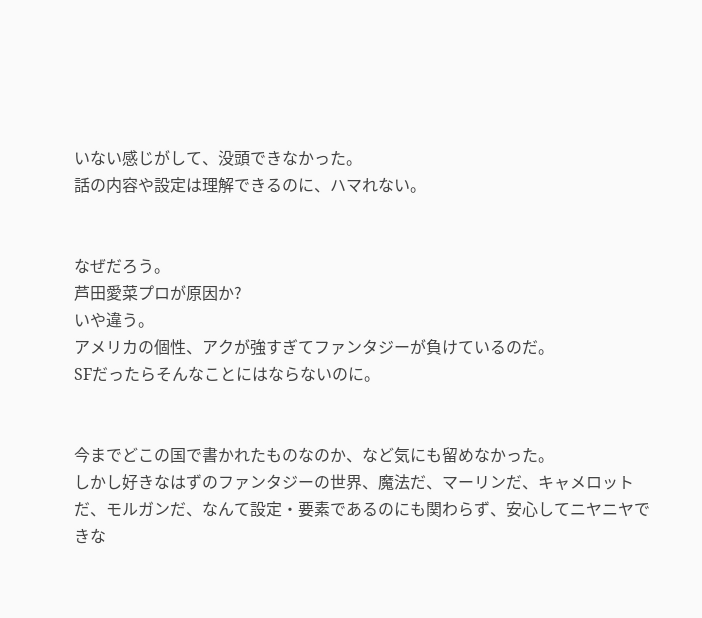いない感じがして、没頭できなかった。
話の内容や設定は理解できるのに、ハマれない。


なぜだろう。
芦田愛菜プロが原因か?
いや違う。
アメリカの個性、アクが強すぎてファンタジーが負けているのだ。
SFだったらそんなことにはならないのに。


今までどこの国で書かれたものなのか、など気にも留めなかった。
しかし好きなはずのファンタジーの世界、魔法だ、マーリンだ、キャメロットだ、モルガンだ、なんて設定・要素であるのにも関わらず、安心してニヤニヤできな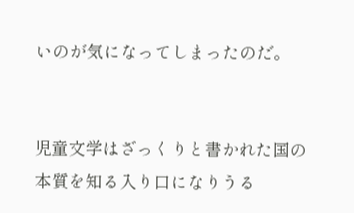いのが気になってしまったのだ。


児童文学はざっくりと書かれた国の本質を知る入り口になりうる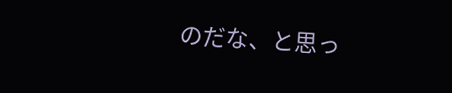のだな、と思っ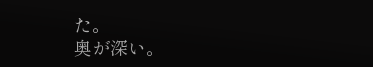た。
奥が深い。